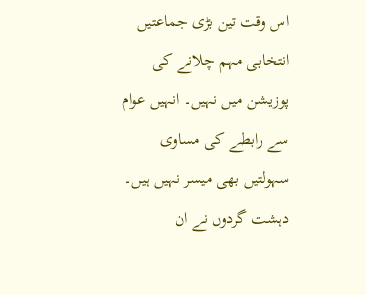اس وقت تین بڑی جماعتیں انتخابی مہم چلانے کی پوزیشن میں نہیں۔ انہیں عوام سے رابطے کی مساوی سہولتیں بھی میسر نہیں ہیں۔ دہشت گردوں نے ان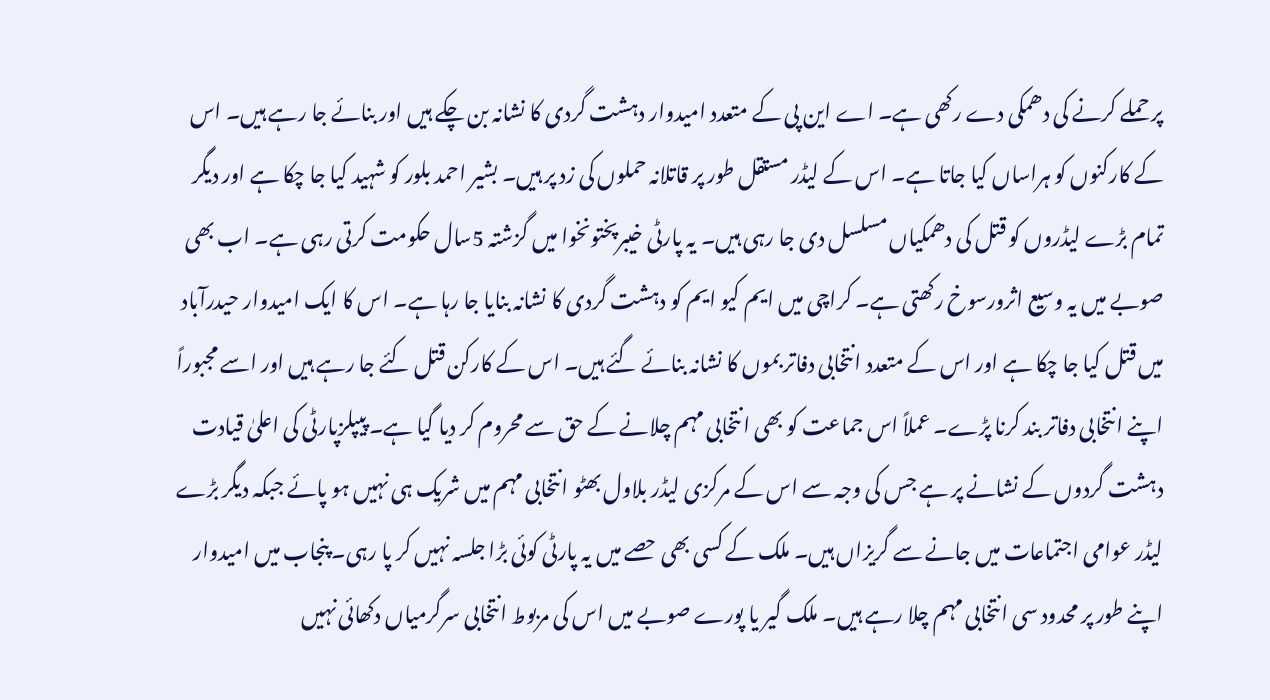پر حملے کرنے کی دھمکی دے رکھی ہے۔ اے این پی کے متعدد امیدوار دہشت گردی کا نشانہ بن چکے ہیں اور بنائے جا رہے ہیں۔ اس کے کارکنوں کو ہراساں کیا جاتا ہے۔ اس کے لیڈر مستقل طور پر قاتلانہ حملوں کی زد پر ہیں۔ بشیر احمد بلور کو شہید کیا جا چکا ہے اور دیگر تمام بڑے لیڈروں کو قتل کی دھمکیاں مسلسل دی جا رہی ہیں۔ یہ پارٹی خیبرپختونخوا میں گزشتہ 5سال حکومت کرتی رہی ہے۔ اب بھی صوبے میں یہ وسیع اثرورسوخ رکھتی ہے۔ کراچی میں ایم کیو ایم کو دہشت گردی کا نشانہ بنایا جا رہا ہے۔ اس کا ایک امیدوار حیدرآباد میں قتل کیا جا چکا ہے اور اس کے متعدد انتخابی دفاتر بموں کا نشانہ بنائے گئے ہیں۔ اس کے کارکن قتل کئے جا رہے ہیں اور اسے مجبوراً اپنے انتخابی دفاتر بند کرنا پڑے۔ عملاً اس جماعت کو بھی انتخابی مہم چلانے کے حق سے محروم کر دیا گیا ہے۔ پیپلزپارٹی کی اعلیٰ قیادت دہشت گردوں کے نشانے پر ہے جس کی وجہ سے اس کے مرکزی لیڈر بلاول بھٹو انتخابی مہم میں شریک ہی نہیں ہو پائے جبکہ دیگر بڑے لیڈر عوامی اجتماعات میں جانے سے گریزاں ہیں۔ ملک کے کسی بھی حصے میں یہ پارٹی کوئی بڑا جلسہ نہیں کر پا رہی۔ پنجاب میں امیدوار اپنے طور پر محدود سی انتخابی مہم چلا رہے ہیں۔ ملک گیر یا پورے صوبے میں اس کی مربوط انتخابی سرگرمیاں دکھائی نہیں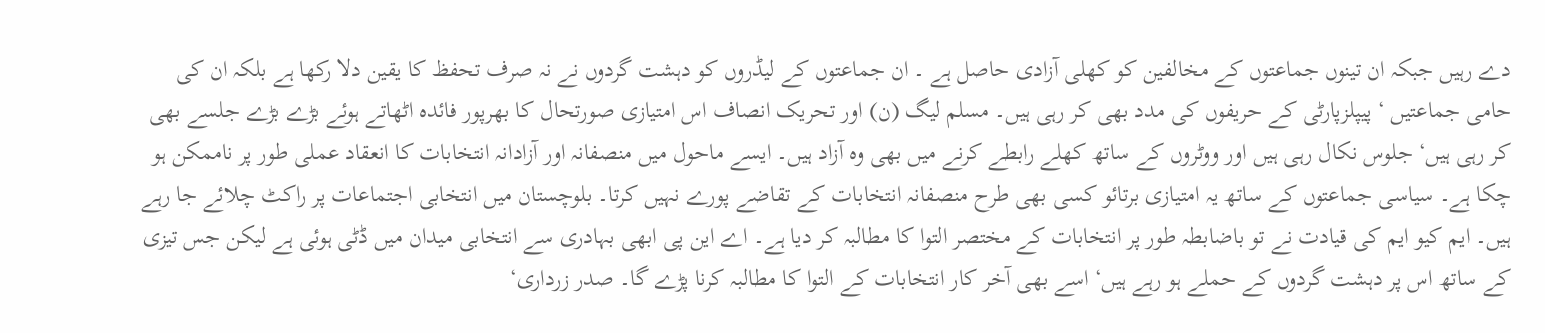دے رہیں جبکہ ان تینوں جماعتوں کے مخالفین کو کھلی آزادی حاصل ہے ۔ ان جماعتوں کے لیڈروں کو دہشت گردوں نے نہ صرف تحفظ کا یقین دلا رکھا ہے بلکہ ان کی حامی جماعتیں ‘ پیپلزپارٹی کے حریفوں کی مدد بھی کر رہی ہیں۔ مسلم لیگ (ن) اور تحریک انصاف اس امتیازی صورتحال کا بھرپور فائدہ اٹھاتے ہوئے بڑے بڑے جلسے بھی کر رہی ہیں‘ جلوس نکال رہی ہیں اور ووٹروں کے ساتھ کھلے رابطے کرنے میں بھی وہ آزاد ہیں۔ ایسے ماحول میں منصفانہ اور آزادانہ انتخابات کا انعقاد عملی طور پر ناممکن ہو چکا ہے۔ سیاسی جماعتوں کے ساتھ یہ امتیازی برتائو کسی بھی طرح منصفانہ انتخابات کے تقاضے پورے نہیں کرتا۔ بلوچستان میں انتخابی اجتماعات پر راکٹ چلائے جا رہے ہیں۔ ایم کیو ایم کی قیادت نے تو باضابطہ طور پر انتخابات کے مختصر التوا کا مطالبہ کر دیا ہے۔ اے این پی ابھی بہادری سے انتخابی میدان میں ڈٹی ہوئی ہے لیکن جس تیزی کے ساتھ اس پر دہشت گردوں کے حملے ہو رہے ہیں‘ اسے بھی آخر کار انتخابات کے التوا کا مطالبہ کرنا پڑے گا۔ صدر زرداری‘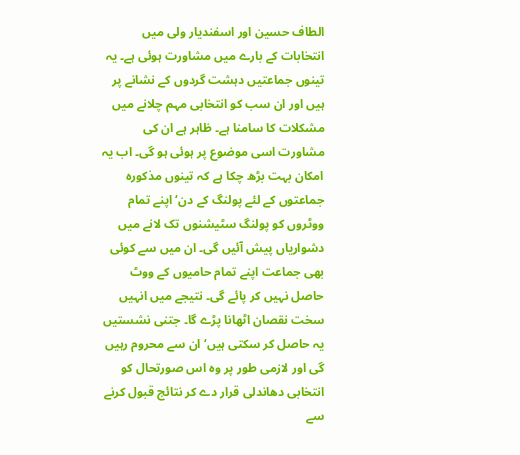الطاف حسین اور اسفندیار ولی میں انتخابات کے بارے میں مشاورت ہوئی ہے۔ یہ تینوں جماعتیں دہشت گردوں کے نشانے پر ہیں اور ان سب کو انتخابی مہم چلانے میں مشکلات کا سامنا ہے۔ ظاہر ہے ان کی مشاورت اسی موضوع پر ہوئی ہو گی۔ اب یہ امکان بہت بڑھ چکا ہے کہ تینوں مذکورہ جماعتوں کے لئے پولنگ کے دن‘ اپنے تمام ووٹروں کو پولنگ سٹیشنوں تک لانے میں دشواریاں پیش آئیں گی۔ ان میں سے کوئی بھی جماعت اپنے تمام حامیوں کے ووٹ حاصل نہیں کر پائے گی۔ نتیجے میں انہیں سخت نقصان اٹھانا پڑے گا۔ جتنی نشستیں یہ حاصل کر سکتی ہیں‘ ان سے محروم رہیں گی اور لازمی طور پر وہ اس صورتحال کو انتخابی دھاندلی قرار دے کر نتائج قبول کرنے سے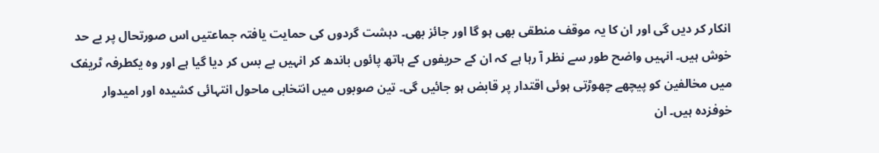انکار کر دیں گی اور ان کا یہ موقف منطقی بھی ہو گا اور جائز بھی۔ دہشت گردوں کی حمایت یافتہ جماعتیں اس صورتحال پر بے حد خوش ہیں۔ انہیں واضح طور سے نظر آ رہا ہے کہ ان کے حریفوں کے ہاتھ پائوں باندھ کر انہیں بے بس کر دیا گیا ہے اور وہ یکطرفہ ٹریفک میں مخالفین کو پیچھے چھوڑتی ہوئی اقتدار پر قابض ہو جائیں گی۔ تین صوبوں میں انتخابی ماحول انتہائی کشیدہ اور امیدوار خوفزدہ ہیں۔ ان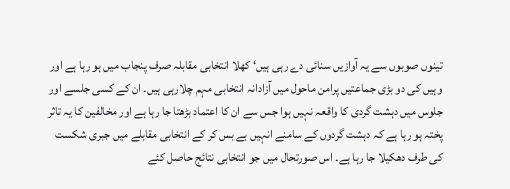تینوں صوبوں سے یہ آوازیں سنائی دے رہی ہیں‘ کھلا انتخابی مقابلہ صرف پنجاب میں ہو رہا ہے اور وہیں کی دو بڑی جماعتیں پرامن ماحول میں آزادانہ انتخابی مہم چلارہی ہیں۔ ان کے کسی جلسے اور جلوس میں دہشت گردی کا واقعہ نہیں ہوا جس سے ان کا اعتماد بڑھتا جا رہا ہے اور مخالفین کا یہ تاثر پختہ ہو رہا ہے کہ دہشت گردوں کے سامنے انہیں بے بس کر کے انتخابی مقابلے میں جبری شکست کی طرف دھکیلا جا رہا ہے۔ اس صورتحال میں جو انتخابی نتائج حاصل کئے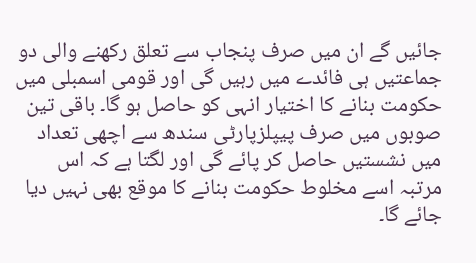جائیں گے ان میں صرف پنجاب سے تعلق رکھنے والی دو جماعتیں ہی فائدے میں رہیں گی اور قومی اسمبلی میں حکومت بنانے کا اختیار انہی کو حاصل ہو گا۔ باقی تین صوبوں میں صرف پیپلزپارٹی سندھ سے اچھی تعداد میں نشستیں حاصل کر پائے گی اور لگتا ہے کہ اس مرتبہ اسے مخلوط حکومت بنانے کا موقع بھی نہیں دیا جائے گا۔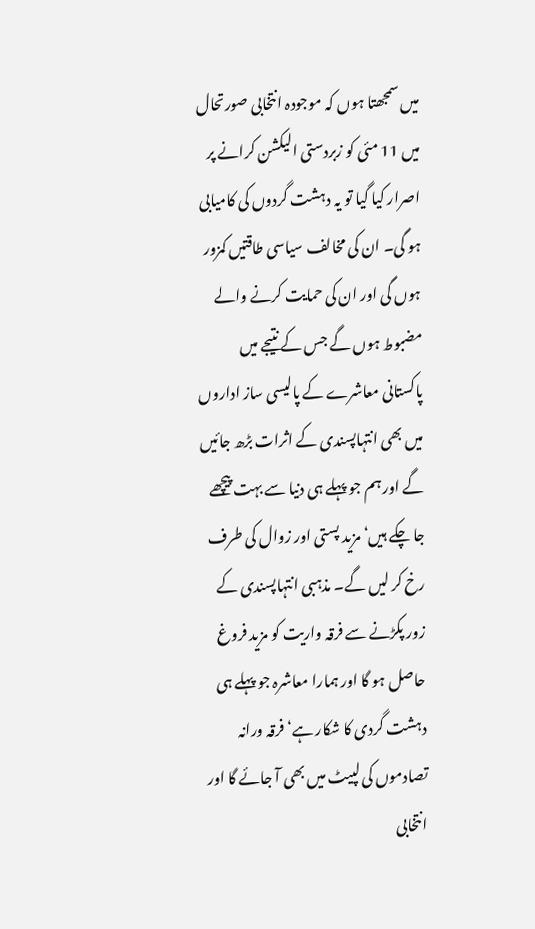میں سمجھتا ہوں کہ موجودہ انتخابی صورتحال میں 11 مئی کو زبردستی الیکشن کرانے پر اصرار کیا گیا تو یہ دہشت گردوں کی کامیابی ہو گی۔ ان کی مخالف سیاسی طاقتیں کمزور ہوں گی اور ان کی حمایت کرنے والے مضبوط ہوں گے جس کے نتیجے میں پاکستانی معاشرے کے پالیسی ساز اداروں میں بھی انتہاپسندی کے اثرات بڑھ جائیں گے اور ہم جو پہلے ہی دنیا سے بہت پیچھے جا چکے ہیں‘ مزید پستی اور زوال کی طرف رخ کر لیں گے۔ مذہبی انتہاپسندی کے زور پکڑنے سے فرقہ واریت کو مزید فروغ حاصل ہو گا اور ہمارا معاشرہ جو پہلے ہی دہشت گردی کا شکار ہے‘ فرقہ ورانہ تصادموں کی لپیٹ میں بھی آ جائے گا اور انتخابی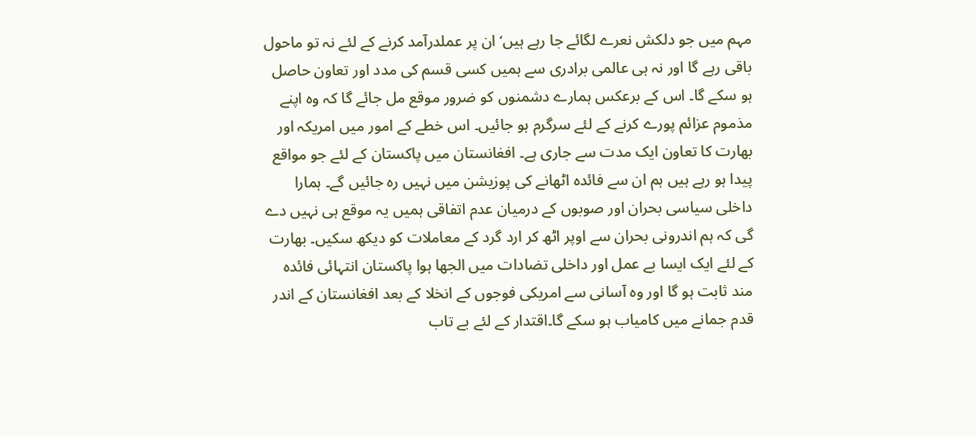مہم میں جو دلکش نعرے لگائے جا رہے ہیں‘ ان پر عملدرآمد کرنے کے لئے نہ تو ماحول باقی رہے گا اور نہ ہی عالمی برادری سے ہمیں کسی قسم کی مدد اور تعاون حاصل ہو سکے گا۔ اس کے برعکس ہمارے دشمنوں کو ضرور موقع مل جائے گا کہ وہ اپنے مذموم عزائم پورے کرنے کے لئے سرگرم ہو جائیں۔ اس خطے کے امور میں امریکہ اور بھارت کا تعاون ایک مدت سے جاری ہے۔ افغانستان میں پاکستان کے لئے جو مواقع پیدا ہو رہے ہیں ہم ان سے فائدہ اٹھانے کی پوزیشن میں نہیں رہ جائیں گے۔ ہمارا داخلی سیاسی بحران اور صوبوں کے درمیان عدم اتفاقی ہمیں یہ موقع ہی نہیں دے گی کہ ہم اندرونی بحران سے اوپر اٹھ کر ارد گرد کے معاملات کو دیکھ سکیں۔ بھارت کے لئے ایک ایسا بے عمل اور داخلی تضادات میں الجھا ہوا پاکستان انتہائی فائدہ مند ثابت ہو گا اور وہ آسانی سے امریکی فوجوں کے انخلا کے بعد افغانستان کے اندر قدم جمانے میں کامیاب ہو سکے گا۔اقتدار کے لئے بے تاب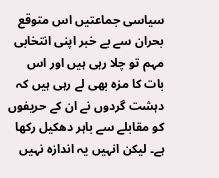سیاسی جماعتیں اس متوقع بحران سے بے خبر اپنی انتخابی مہم تو چلا رہی ہیں اور اس بات کا مزہ بھی لے رہی ہیں کہ دہشت گردوں نے ان کے حریفوں کو مقابلے سے باہر دھکیل رکھا ہے۔ لیکن انہیں یہ اندازہ نہیں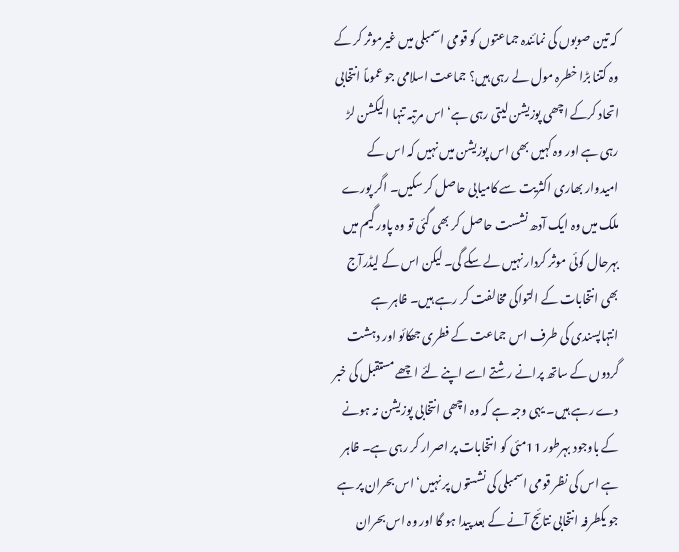کہ تین صوبوں کی نمائندہ جماعتوں کو قومی اسمبلی میں غیرموثر کر کے وہ کتنا بڑا خطرہ مول لے رہی ہیں؟ جماعت اسلامی جو عموماً انتخابی اتحاد کرکے اچھی پوزیشن لیتی رہی ہے‘ اس مرتبہ تنہا الیکشن لڑ رہی ہے اور وہ کہیں بھی اس پوزیشن میں نہیں کہ اس کے امیدوار بھاری اکثریت سے کامیابی حاصل کر سکیں۔ اگر پورے ملک میں وہ ایک آدھ نشست حاصل کر بھی گئی تو وہ پاور گیم میں بہرحال کوئی موثر کردار نہیں لے سکے گی۔ لیکن اس کے لیڈرآج بھی انتخابات کے التواکی مخالفت کر رہے ہیں۔ ظاہر ہے انتہاپسندی کی طرف اس جماعت کے فطری جھکائو اور دہشت گردوں کے ساتھ پرانے رشتے اسے اپنے لئے اچھے مستقبل کی خبر دے رہے ہیں۔ یہی وجہ ہے کہ وہ اچھی انتخابی پوزیشن نہ ہونے کے باوجود بہرطور 11مئی کو انتخابات پر اصرار کر رہی ہے۔ ظاہر ہے اس کی نظر قومی اسمبلی کی نشستوں پر نہیں‘ اس بحران پر ہے جو یکطرفہ انتخابی نتائج آنے کے بعد پیدا ہو گا اور وہ اس بحران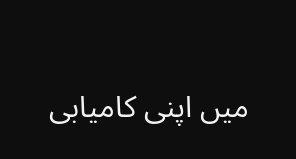میں اپنی کامیابی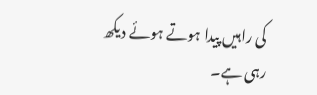کی راہیں پیدا ہوتے ہوئے دیکھ رہی ہے۔